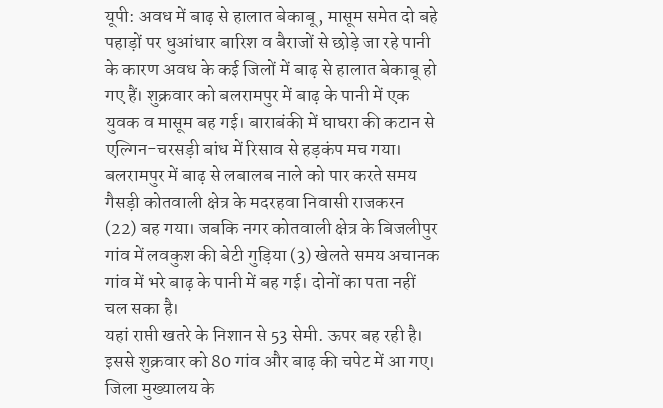यूपी: अवध में बाढ़ से हालात बेकाबू, मासूम समेत दो बहे
पहाड़ों पर धुआंधार बारिश व बैराजों से छोड़े जा रहे पानी के कारण अवध के कई जिलों में बाढ़ से हालात बेकाबू हो गए हैं। शुक्रवार को बलरामपुर में बाढ़ के पानी में एक युवक व मासूम बह गई। बाराबंकी में घाघरा की कटान से एल्गिन-चरसड़ी बांध में रिसाव से हड़कंप मच गया।
बलरामपुर में बाढ़ से लबालब नाले को पार करते समय गैसड़ी कोतवाली क्षेत्र के मदरहवा निवासी राजकरन (22) बह गया। जबकि नगर कोतवाली क्षेत्र के बिजलीपुर गांव में लवकुश की बेटी गुड़िया (3) खेलते समय अचानक गांव में भरे बाढ़ के पानी में बह गई। दोनों का पता नहीं चल सका है।
यहां राप्ती खतरे के निशान से 53 सेमी. ऊपर बह रही है। इससे शुक्रवार को 80 गांव और बाढ़ की चपेट में आ गए। जिला मुख्यालय के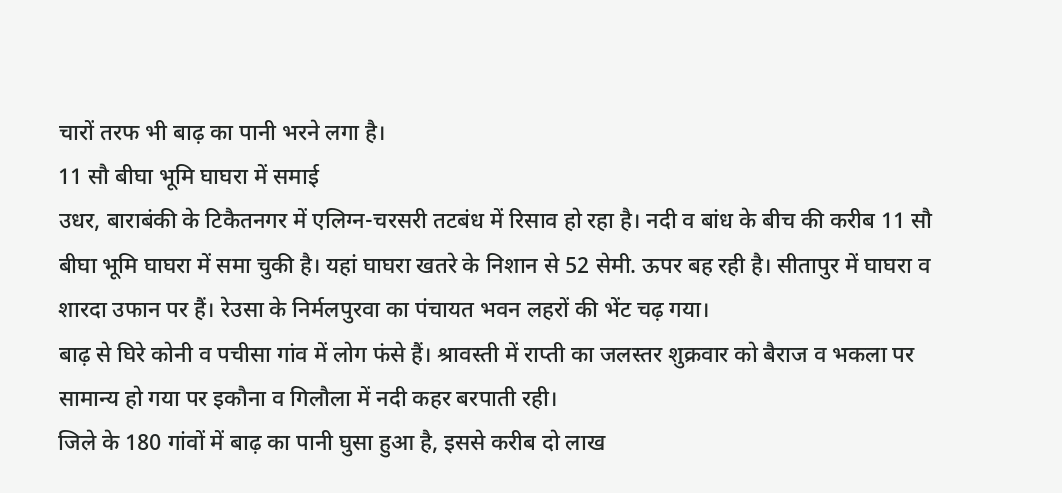चारों तरफ भी बाढ़ का पानी भरने लगा है।
11 सौ बीघा भूमि घाघरा में समाई
उधर, बाराबंकी के टिकैतनगर में एलिग्न-चरसरी तटबंध में रिसाव हो रहा है। नदी व बांध के बीच की करीब 11 सौ बीघा भूमि घाघरा में समा चुकी है। यहां घाघरा खतरे के निशान से 52 सेमी. ऊपर बह रही है। सीतापुर में घाघरा व शारदा उफान पर हैं। रेउसा के निर्मलपुरवा का पंचायत भवन लहरों की भेंट चढ़ गया।
बाढ़ से घिरे कोनी व पचीसा गांव में लोग फंसे हैं। श्रावस्ती में राप्ती का जलस्तर शुक्रवार को बैराज व भकला पर सामान्य हो गया पर इकौना व गिलौला में नदी कहर बरपाती रही।
जिले के 180 गांवों में बाढ़ का पानी घुसा हुआ है, इससे करीब दो लाख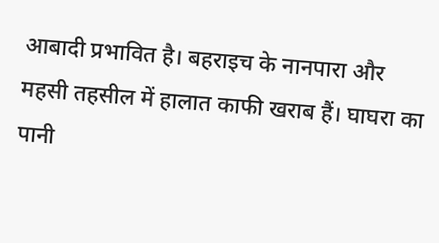आबादी प्रभावित है। बहराइच के नानपारा और महसी तहसील में हालात काफी खराब हैं। घाघरा का पानी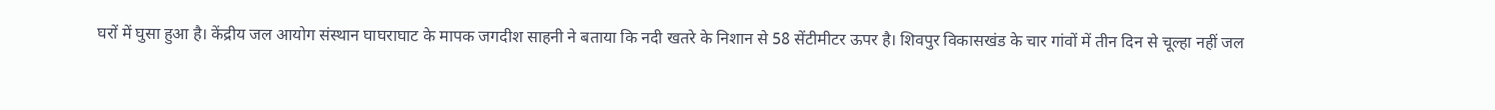घरों में घुसा हुआ है। केंद्रीय जल आयोग संस्थान घाघराघाट के मापक जगदीश साहनी ने बताया कि नदी खतरे के निशान से 58 सेंटीमीटर ऊपर है। शिवपुर विकासखंड के चार गांवों में तीन दिन से चूल्हा नहीं जल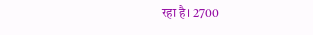रहा है। 2700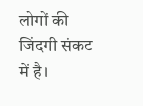लोगों की जिंदगी संकट में है।